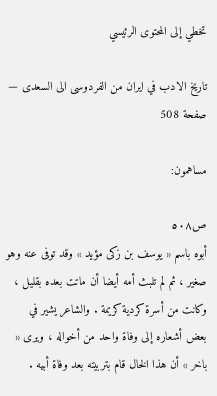تخطي إلى المحتوى الرئيسي

تاريخ الادب في ايران من الفردوسى الى السعدى — صفحة 508

مساهمون:

ص٥٠٨
أبوه باسم « يوسف بن زكى مؤيد » وقد توفى عنه وهو صغير ، ثم لم تلبث أمه أيضا أن ماتت بعده بقليل ، وكانت من أسرة كردية كريمة . والشاعر يشير في بعض أشعاره إلى وفاة واحد من أخواله ، ويرى « باخر » أن هذا الخال قام بتربيته بعد وفاة أبيه .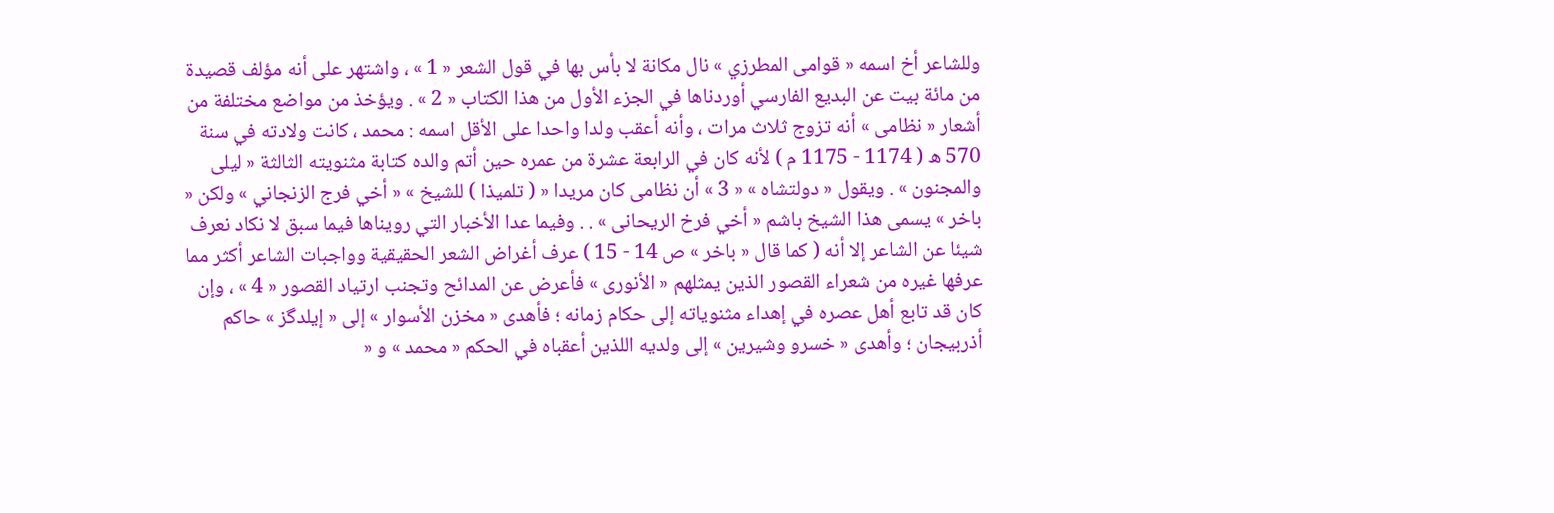وللشاعر أخ اسمه « قوامى المطرزي » نال مكانة لا بأس بها في قول الشعر « 1 » ، واشتهر على أنه مؤلف قصيدة من مائة بيت عن البديع الفارسي أوردناها في الجزء الأول من هذا الكتاب « 2 » . ويؤخذ من مواضع مختلفة من أشعار « نظامى » أنه تزوج ثلاث مرات ، وأنه أعقب ولدا واحدا على الأقل اسمه : محمد ، كانت ولادته في سنة 570 ه ( 1174 - 1175 م ) لأنه كان في الرابعة عشرة من عمره حين أتم والده كتابة مثنويته الثالثة « ليلى والمجنون » . ويقول « دولتشاه » « 3 » أن نظامى كان مريدا « ( تلميذا ) للشيخ » « أخي فرج الزنجاني » ولكن « باخر » يسمى هذا الشيخ باشم « أخي فرخ الريحانى » . . وفيما عدا الأخبار التي رويناها فيما سبق لا نكاد نعرف شيئا عن الشاعر إلا أنه ( كما قال « باخر » ص 14 - 15 ) عرف أغراض الشعر الحقيقية وواجبات الشاعر أكثر مما عرفها غيره من شعراء القصور الذين يمثلهم « الأنورى » فأعرض عن المدائح وتجنب ارتياد القصور « 4 » ، وإن كان قد تابع أهل عصره في إهداء مثنوياته إلى حكام زمانه ؛ فأهدى « مخزن الأسوار » إلى « إيلدگز » حاكم أذربيجان ؛ وأهدى « خسرو وشيرين » إلى ولديه اللذين أعقباه في الحكم « محمد » و «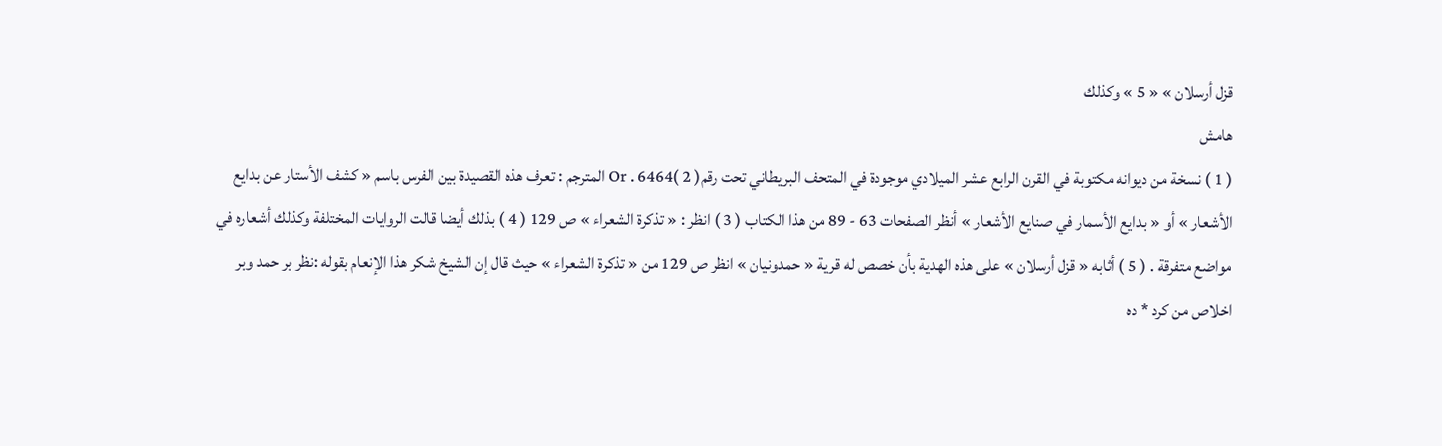قزل أرسلان » « 5 » وكذلك
هامش
( 1 ) نسخة من ديوانه مكتوبة في القرن الرابع عشر الميلادي موجودة في المتحف البريطاني تحت رقمOr . 6464( 2 ) المترجم : تعرف هذه القصيدة بين الفرس باسم « كشف الأستار عن بدايع الأشعار » أو « بدايع الأسمار في صنايع الأشعار » أنظر الصفحات 63 - 89 من هذا الكتاب ( 3 ) انظر : « تذكرة الشعراء » ص 129 ( 4 ) بذلك أيضا قالت الروايات المختلفة وكذلك أشعاره في مواضع متفرقة . ( 5 ) أثابه « قزل أرسلان » على هذه الهدية بأن خصص له قرية « حمدونيان » انظر ص 129 من « تذكرة الشعراء » حيث قال إن الشيخ شكر هذا الإنعام بقوله :نظر بر حمد وبر اخلاص من كرد * ده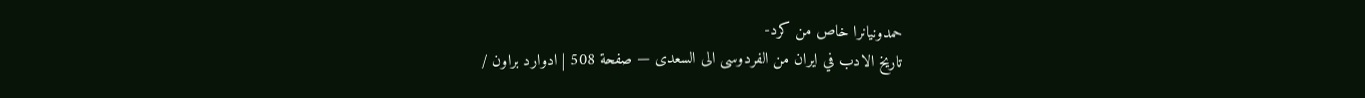حمدونيانرا خاص من كرد-
تاريخ الادب في ايران من الفردوسى الى السعدى — صفحة 508 | ادوارد براون /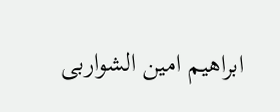ابراهيم امين الشواربى